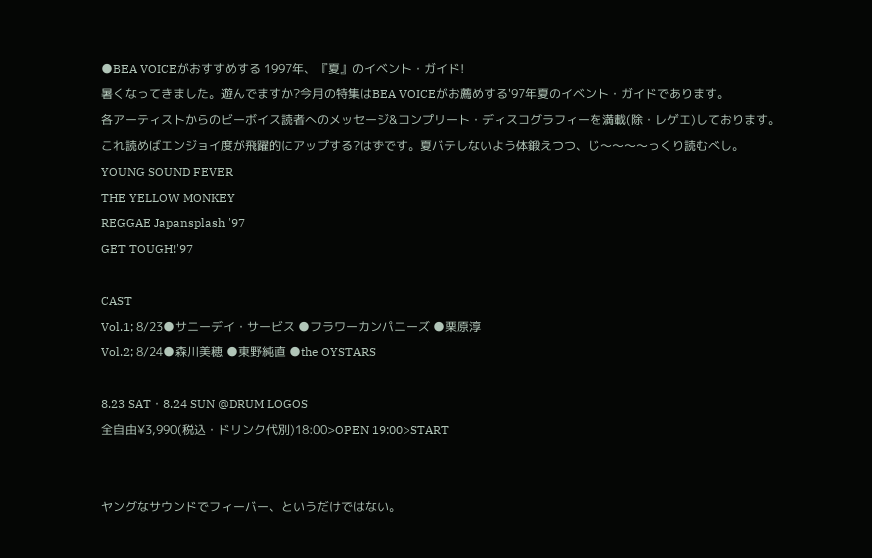●BEA VOICEがおすすめする 1997年、『夏』のイベント・ガイド!
暑くなってきました。遊んでますか?今月の特集はBEA VOICEがお薦めする'97年夏のイベント・ガイドであります。
各アーティストからのビーボイス読者へのメッセージ&コンプリート・ディスコグラフィーを満載(除・レゲエ)しております。
これ読めばエンジョイ度が飛躍的にアップする?はずです。夏バテしないよう体鍛えつつ、じ〜〜〜〜っくり読むべし。
YOUNG SOUND FEVER
THE YELLOW MONKEY
REGGAE Japansplash '97
GET TOUGH!'97

CAST
Vol.1; 8/23●サニーデイ・サービス ●フラワーカンパニーズ ●栗原淳
Vol.2; 8/24●森川美穂 ●東野純直 ●the OYSTARS

8.23 SAT・8.24 SUN @DRUM LOGOS
全自由¥3,990(税込・ドリンク代別)18:00>OPEN 19:00>START


ヤングなサウンドでフィーバー、というだけではない。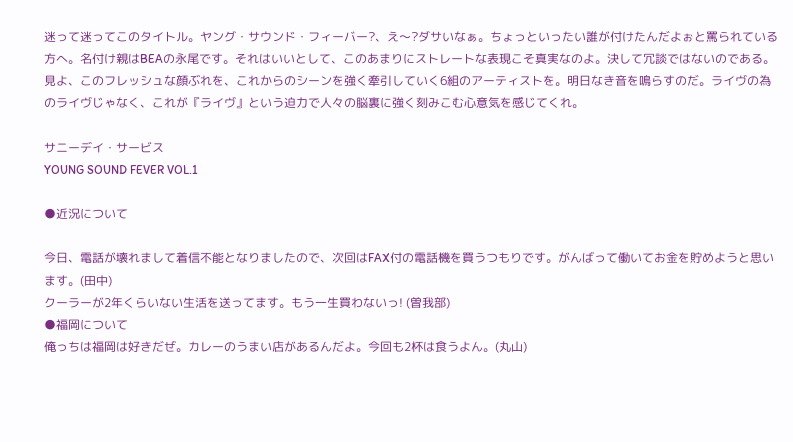迷って迷ってこのタイトル。ヤング・サウンド・フィーバー?、え〜?ダサいなぁ。ちょっといったい誰が付けたんだよぉと罵られている方へ。名付け親はBEAの永尾です。それはいいとして、このあまりにストレートな表現こそ真実なのよ。決して冗談ではないのである。見よ、このフレッシュな顔ぶれを、これからのシーンを強く牽引していく6組のアーティストを。明日なき音を鳴らすのだ。ライヴの為のライヴじゃなく、これが『ライヴ』という迫力で人々の脳裏に強く刻みこむ心意気を感じてくれ。

サニーデイ・サービス
YOUNG SOUND FEVER VOL.1

●近況について

今日、電話が壊れまして着信不能となりましたので、次回はFAX付の電話機を買うつもりです。がんばって働いてお金を貯めようと思います。(田中)
クーラーが2年くらいない生活を送ってます。もう一生買わないっ! (曽我部)
●福岡について
俺っちは福岡は好きだぜ。カレーのうまい店があるんだよ。今回も2杯は食うよん。(丸山)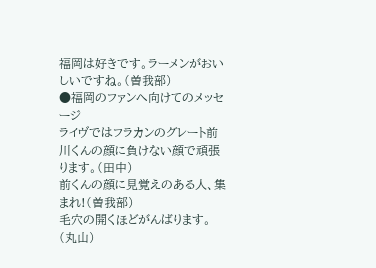福岡は好きです。ラーメンがおいしいですね。(曽我部)
●福岡のファンへ向けてのメッセージ
ライヴではフラカンのグレート前川くんの顔に負けない顔で頑張ります。(田中)
前くんの顔に見覚えのある人、集まれ!(曽我部)
毛穴の開くほどがんばります。(丸山)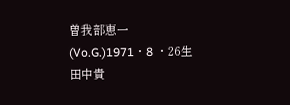曽我部恵一 (Vo.G.)1971・8 ・26生
田中貴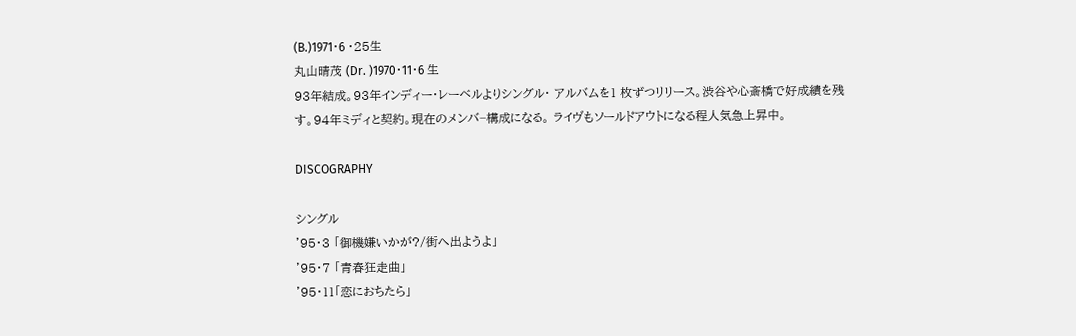(B.)1971・6 ・25生
丸山晴茂 (Dr. )1970・11・6 生
93年結成。93年インディー・レーベルよりシングル・ アルバムを1 枚ずつリリース。渋谷や心斎橋で好成績を残す。94年ミディと契約。現在のメンバ−構成になる。 ライヴもソールドアウトになる程人気急上昇中。

DISCOGRAPHY

シングル
'95・3 「御機嫌いかが?/街へ出ようよ」
'95・7 「青春狂走曲」
'95・11「恋におちたら」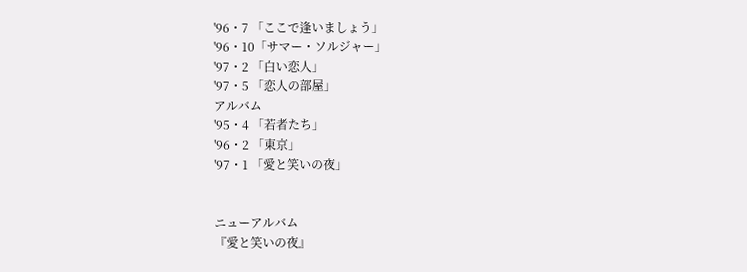'96・7 「ここで逢いましょう」
'96・10「サマー・ソルジャー」
'97・2 「白い恋人」
'97・5 「恋人の部屋」
アルバム
'95・4 「若者たち」
'96・2 「東京」
'97・1 「愛と笑いの夜」


ニューアルバム
『愛と笑いの夜』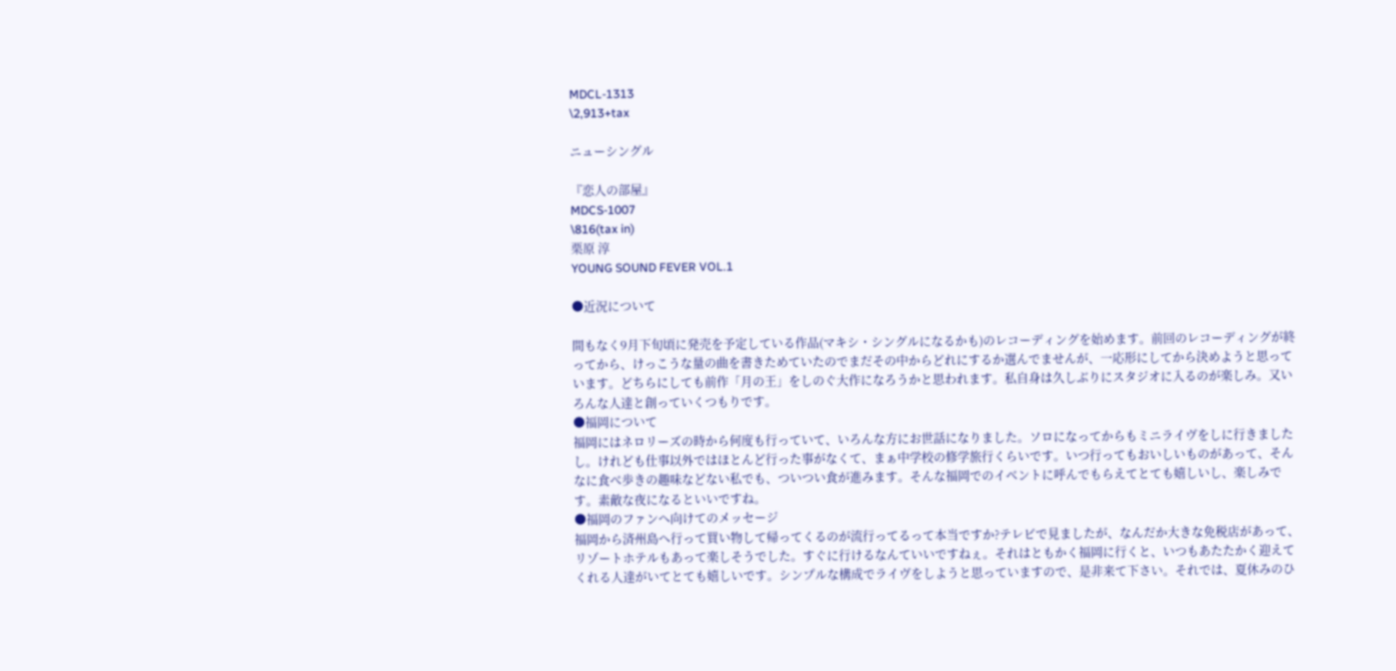MDCL-1313
\2,913+tax

ニューシングル

『恋人の部屋』
MDCS-1007
\816(tax in)
栗原 淳
YOUNG SOUND FEVER VOL.1

●近況について

間もなく9月下旬頃に発売を予定している作品(マキシ・シングルになるかも)のレコーディングを始めます。前回のレコーディングが終ってから、けっこうな量の曲を書きためていたのでまだその中からどれにするか選んでませんが、一応形にしてから決めようと思っています。どちらにしても前作「月の王」をしのぐ大作になろうかと思われます。私自身は久しぶりにスタジオに入るのが楽しみ。又いろんな人達と創っていくつもりです。
●福岡について
福岡にはネロリーズの時から何度も行っていて、いろんな方にお世話になりました。ソロになってからもミニライヴをしに行きましたし。けれども仕事以外ではほとんど行った事がなくて、まぁ中学校の修学旅行くらいです。いつ行ってもおいしいものがあって、そんなに食べ歩きの趣味などない私でも、ついつい食が進みます。そんな福岡でのイベントに呼んでもらえてとても嬉しいし、楽しみです。素敵な夜になるといいですね。
●福岡のファンへ向けてのメッセージ
福岡から済州島へ行って買い物して帰ってくるのが流行ってるって本当ですか?テレビで見ましたが、なんだか大きな免税店があって、リゾートホテルもあって楽しそうでした。すぐに行けるなんていいですねぇ。それはともかく福岡に行くと、いつもあたたかく迎えてくれる人達がいてとても嬉しいです。シンプルな構成でライヴをしようと思っていますので、是非来て下さい。それでは、夏休みのひ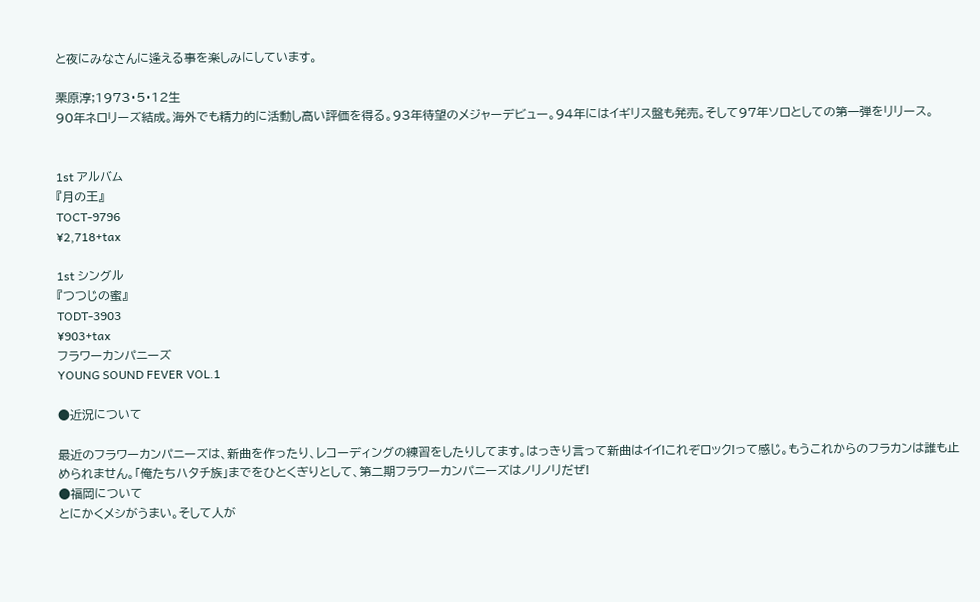と夜にみなさんに逢える事を楽しみにしています。

栗原淳;1973・5・12生
90年ネロリーズ結成。海外でも精力的に活動し高い評価を得る。93年待望のメジャーデビュー。94年にはイギリス盤も発売。そして97年ソロとしての第一弾をリリース。


1st アルバム
『月の王』
TOCT-9796
¥2,718+tax

1st シングル
『つつじの蜜』
TODT-3903
¥903+tax
フラワーカンパニーズ
YOUNG SOUND FEVER VOL.1

●近況について

最近のフラワーカンパニーズは、新曲を作ったり、レコーディングの練習をしたりしてます。はっきり言って新曲はイイ!これぞロック!って感じ。もうこれからのフラカンは誰も止められません。「俺たちハタチ族」までをひとくぎりとして、第二期フラワーカンパニーズはノリノリだぜ!
●福岡について
とにかくメシがうまい。そして人が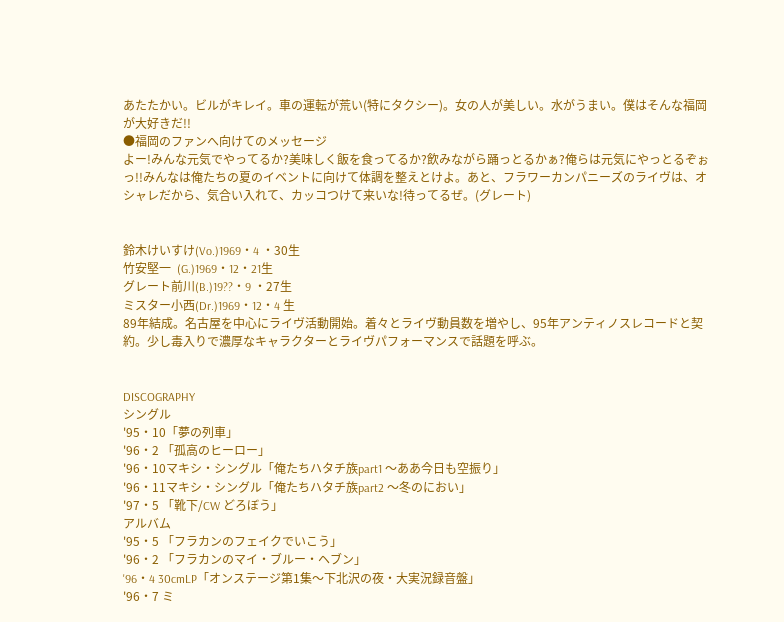あたたかい。ビルがキレイ。車の運転が荒い(特にタクシー)。女の人が美しい。水がうまい。僕はそんな福岡が大好きだ!!
●福岡のファンへ向けてのメッセージ
よー!みんな元気でやってるか?美味しく飯を食ってるか?飲みながら踊っとるかぁ?俺らは元気にやっとるぞぉっ!!みんなは俺たちの夏のイベントに向けて体調を整えとけよ。あと、フラワーカンパニーズのライヴは、オシャレだから、気合い入れて、カッコつけて来いな!待ってるぜ。(グレート)


鈴木けいすけ(Vo.)1969・4 ・30生
竹安堅一  (G.)1969・12・21生
グレート前川(B.)19??・9 ・27生
ミスター小西(Dr.)1969・12・4 生
89年結成。名古屋を中心にライヴ活動開始。着々とライヴ動員数を増やし、95年アンティノスレコードと契約。少し毒入りで濃厚なキャラクターとライヴパフォーマンスで話題を呼ぶ。


DISCOGRAPHY
シングル
'95・10「夢の列車」
'96・2 「孤高のヒーロー」
'96・10マキシ・シングル「俺たちハタチ族part1 〜ああ今日も空振り」
'96・11マキシ・シングル「俺たちハタチ族part2 〜冬のにおい」
'97・5 「靴下/CW どろぼう」
アルバム
'95・5 「フラカンのフェイクでいこう」
'96・2 「フラカンのマイ・ブルー・ヘブン」
'96・4 30cmLP「オンステージ第1集〜下北沢の夜・大実況録音盤」
'96・7 ミ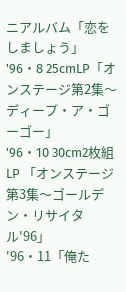ニアルバム「恋をしましょう」
'96・8 25cmLP「オンステージ第2集〜ディープ・ア・ゴーゴー」
'96・10 30cm2枚組LP 「オンステージ第3集〜ゴールデン・リサイタル'96」
'96・11「俺た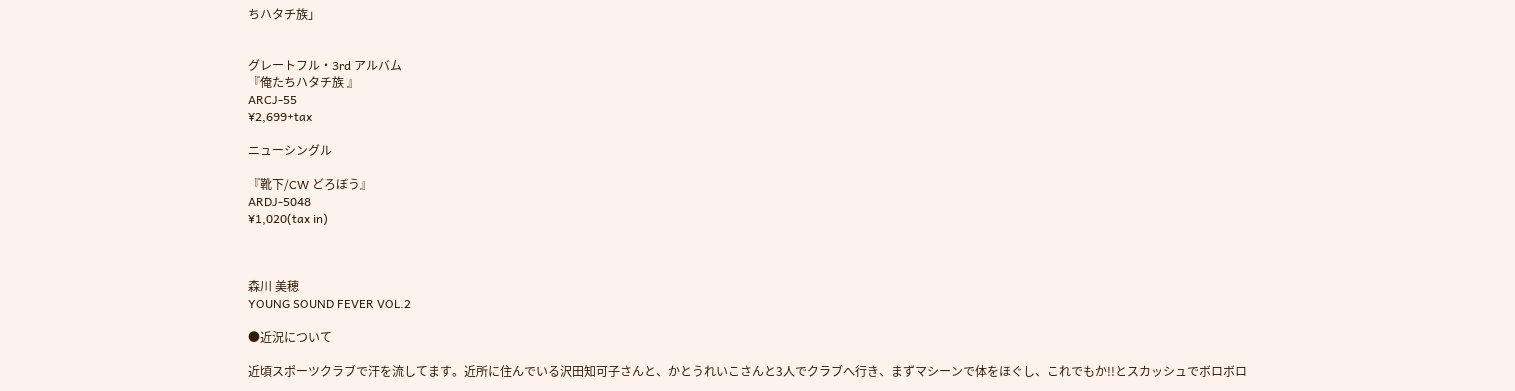ちハタチ族」


グレートフル・3rd アルバム
『俺たちハタチ族 』
ARCJ-55
¥2,699+tax

ニューシングル

『靴下/CW どろぼう』
ARDJ-5048
¥1,020(tax in)



森川 美穂
YOUNG SOUND FEVER VOL.2

●近況について

近頃スポーツクラブで汗を流してます。近所に住んでいる沢田知可子さんと、かとうれいこさんと3人でクラブへ行き、まずマシーンで体をほぐし、これでもか!!とスカッシュでボロボロ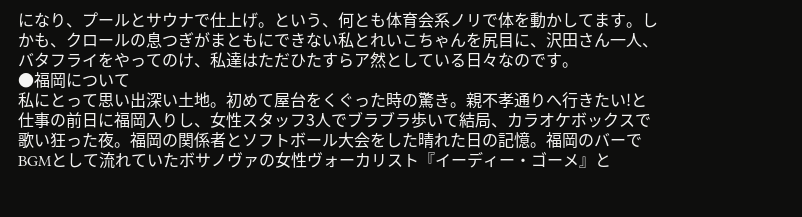になり、プールとサウナで仕上げ。という、何とも体育会系ノリで体を動かしてます。しかも、クロールの息つぎがまともにできない私とれいこちゃんを尻目に、沢田さん一人、バタフライをやってのけ、私達はただひたすらア然としている日々なのです。
●福岡について
私にとって思い出深い土地。初めて屋台をくぐった時の驚き。親不孝通りへ行きたい!と仕事の前日に福岡入りし、女性スタッフ3人でブラブラ歩いて結局、カラオケボックスで歌い狂った夜。福岡の関係者とソフトボール大会をした晴れた日の記憶。福岡のバーでBGMとして流れていたボサノヴァの女性ヴォーカリスト『イーディー・ゴーメ』と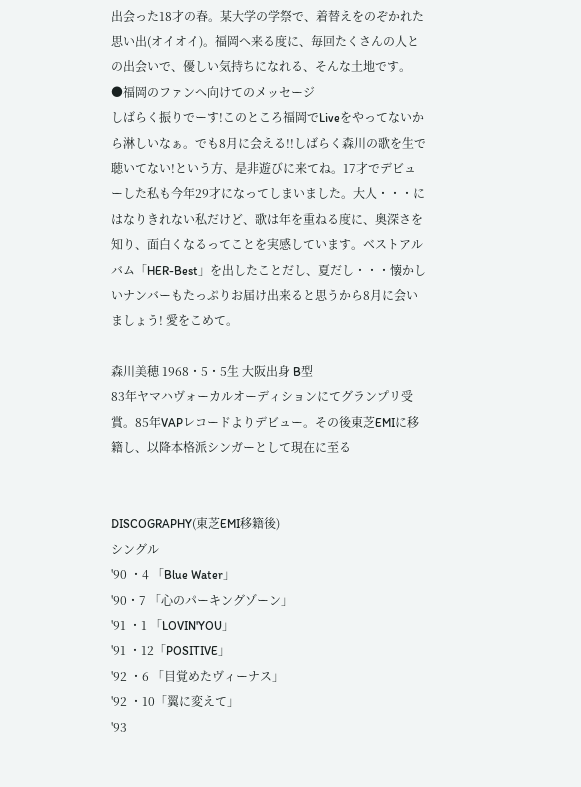出会った18才の春。某大学の学祭で、着替えをのぞかれた思い出(オイオイ)。福岡へ来る度に、毎回たくさんの人との出会いで、優しい気持ちになれる、そんな土地です。
●福岡のファンへ向けてのメッセージ
しばらく振りでーす!このところ福岡でLiveをやってないから淋しいなぁ。でも8月に会える!!しばらく森川の歌を生で聴いてない!という方、是非遊びに来てね。17才でデビューした私も今年29才になってしまいました。大人・・・にはなりきれない私だけど、歌は年を重ねる度に、奥深さを知り、面白くなるってことを実感しています。ベストアルバム「HER-Best」を出したことだし、夏だし・・・懐かしいナンバーもたっぷりお届け出来ると思うから8月に会いましょう! 愛をこめて。

森川美穂 1968・5・5生 大阪出身 B型
83年ヤマハヴォーカルオーディションにてグランプリ受賞。85年VAPレコードよりデビュー。その後東芝EMIに移籍し、以降本格派シンガーとして現在に至る


DISCOGRAPHY(東芝EMI移籍後)
シングル
'90 ・4 「Blue Water」
'90・7 「心のパーキングゾーン」
'91 ・1 「LOVIN'YOU」
'91 ・12「POSITIVE」
'92 ・6 「目覚めたヴィーナス」
'92 ・10「翼に変えて」
'93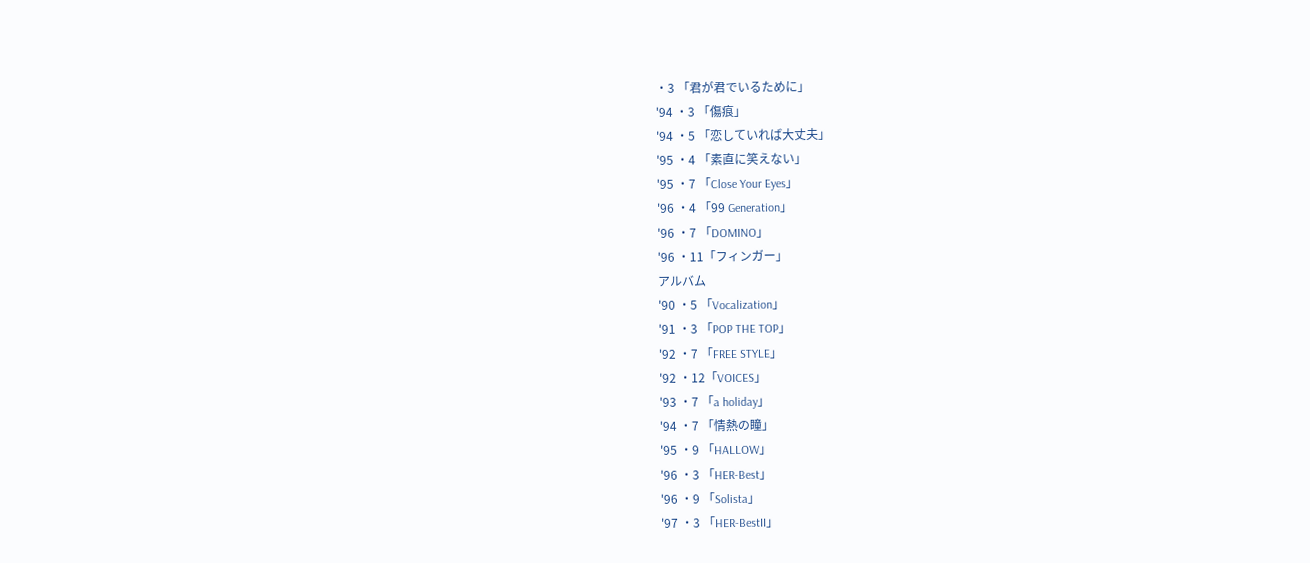・3 「君が君でいるために」
'94 ・3 「傷痕」
'94 ・5 「恋していれば大丈夫」
'95 ・4 「素直に笑えない」
'95 ・7 「Close Your Eyes」
'96 ・4 「99 Generation」
'96 ・7 「DOMINO」
'96 ・11「フィンガー」
アルバム
'90 ・5 「Vocalization」
'91 ・3 「POP THE TOP」
'92 ・7 「FREE STYLE」
'92 ・12「VOICES」
'93 ・7 「a holiday」
'94 ・7 「情熱の瞳」
'95 ・9 「HALLOW」
'96 ・3 「HER-Best」
'96 ・9 「Solista」
'97 ・3 「HER-BestII」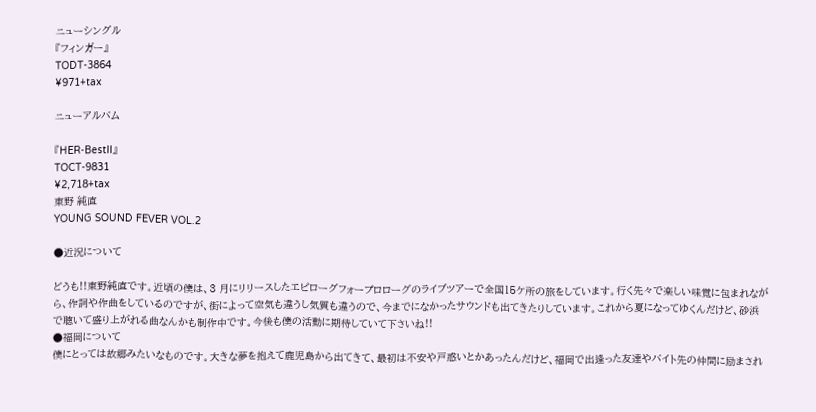ニューシングル
『フィンガー』
TODT-3864
¥971+tax

ニューアルバム

『HER-BestII』
TOCT-9831
¥2,718+tax
東野 純直
YOUNG SOUND FEVER VOL.2

●近況について

どうも!!東野純直です。近頃の僕は、3 月にリリースしたエピローグフォープロローグのライブツアーで全国15ケ所の旅をしています。行く先々で楽しい味覚に包まれながら、作詞や作曲をしているのですが、街によって空気も違うし気質も違うので、今までになかったサウンドも出てきたりしています。これから夏になってゆくんだけど、砂浜で聴いて盛り上がれる曲なんかも制作中です。今後も僕の活動に期待していて下さいね!!
●福岡について
僕にとっては故郷みたいなものです。大きな夢を抱えて鹿児島から出てきて、最初は不安や戸惑いとかあったんだけど、福岡で出逢った友達やバイト先の仲間に励まされ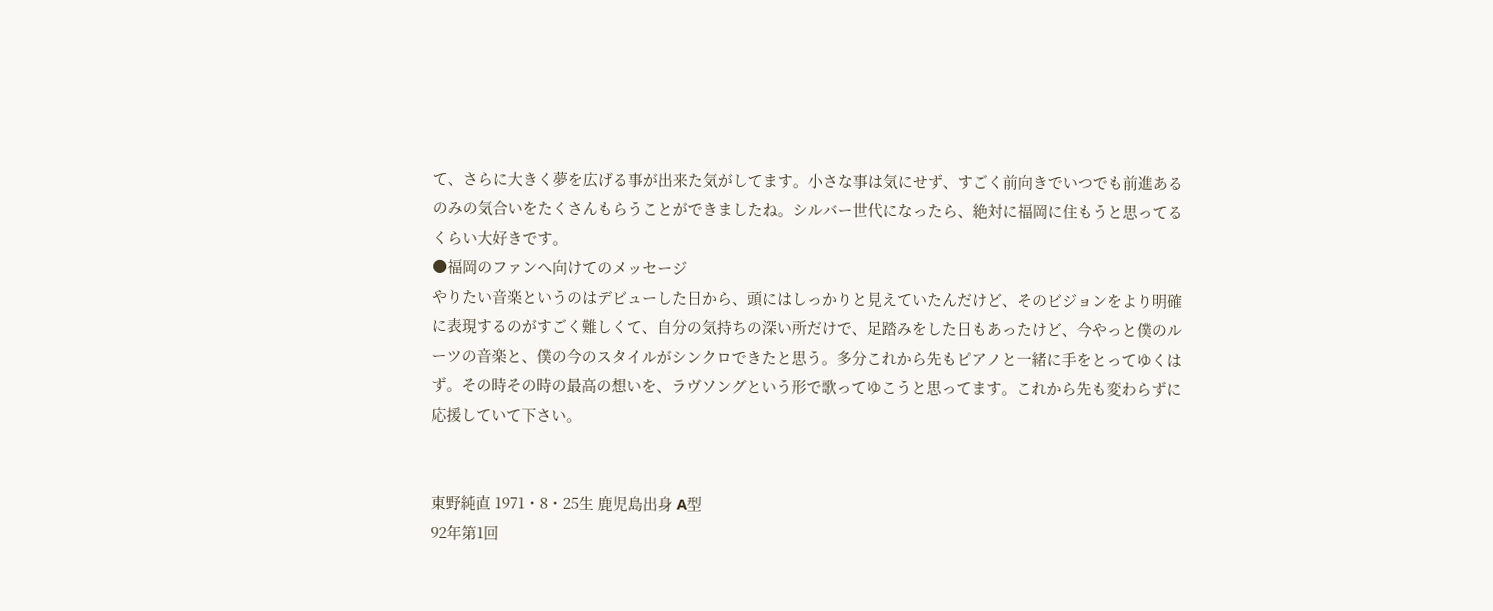て、さらに大きく夢を広げる事が出来た気がしてます。小さな事は気にせず、すごく前向きでいつでも前進あるのみの気合いをたくさんもらうことができましたね。シルバー世代になったら、絶対に福岡に住もうと思ってるくらい大好きです。
●福岡のファンへ向けてのメッセージ
やりたい音楽というのはデビューした日から、頭にはしっかりと見えていたんだけど、そのビジョンをより明確に表現するのがすごく難しくて、自分の気持ちの深い所だけで、足踏みをした日もあったけど、今やっと僕のルーツの音楽と、僕の今のスタイルがシンクロできたと思う。多分これから先もピアノと一緒に手をとってゆくはず。その時その時の最高の想いを、ラヴソングという形で歌ってゆこうと思ってます。これから先も変わらずに応援していて下さい。


東野純直 1971・8・25生 鹿児島出身 A型
92年第1回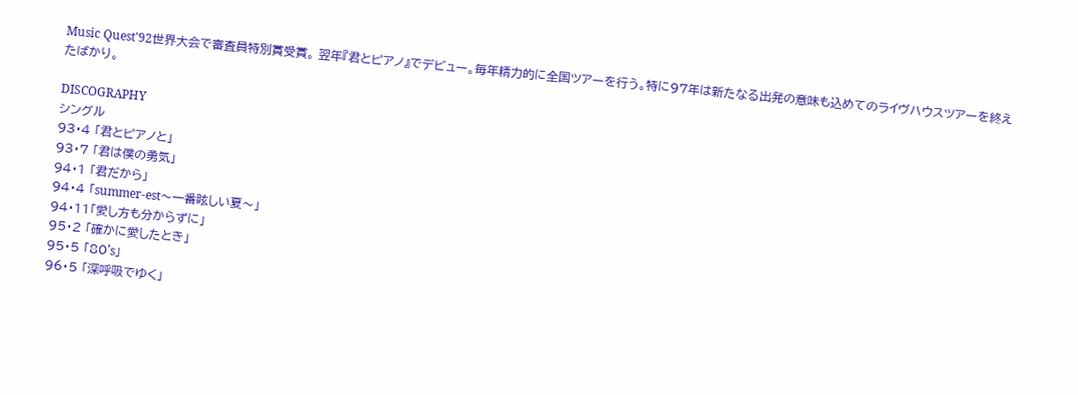Music Quest'92世界大会で審査員特別賞受賞。 翌年『君とピアノ』でデビュー。毎年精力的に全国ツアーを行う。特に97年は新たなる出発の意味も込めてのライヴハウスツアーを終えたばかり。

DISCOGRAPHY
シングル
93・4 「君とピアノと」
93・7 「君は僕の勇気」
94・1 「君だから」
94・4 「summer-est〜一番眩しい夏〜」
94・11「愛し方も分からずに」
95・2 「確かに愛したとき」
95・5 「80's」
96・5 「深呼吸でゆく」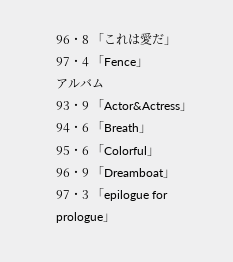96・8 「これは愛だ」
97・4 「Fence」
アルバム
93・9 「Actor&Actress」
94・6 「Breath」
95・6 「Colorful」
96・9 「Dreamboat」
97・3 「epilogue for prologue」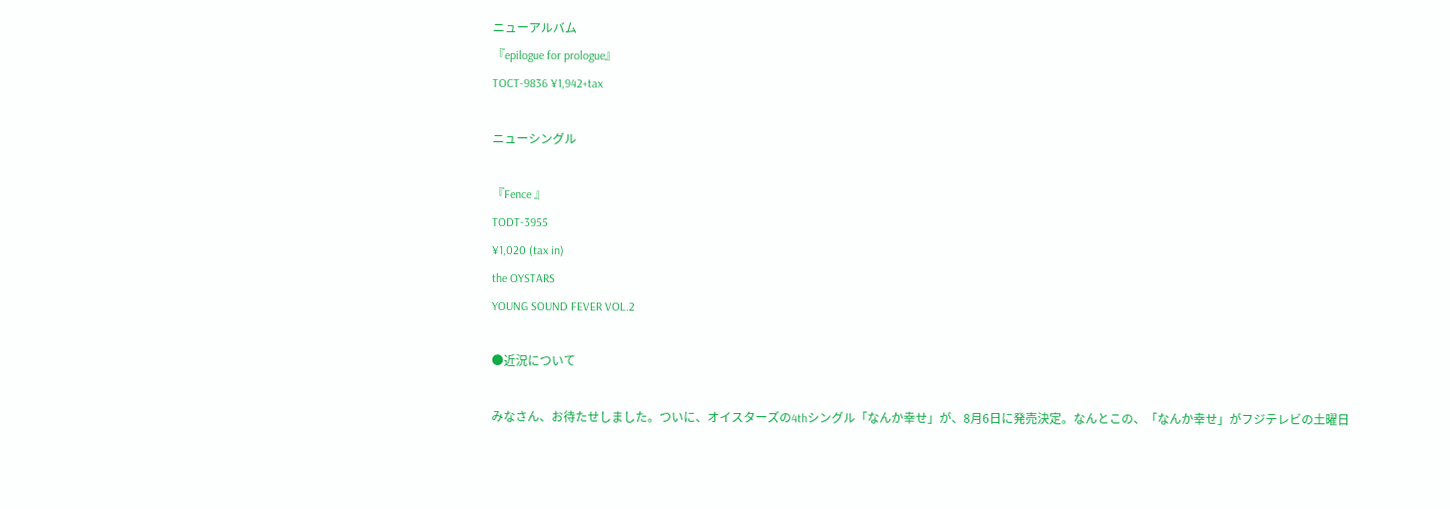ニューアルバム
『epilogue for prologue』
TOCT-9836 ¥1,942+tax

ニューシングル

『Fence 』
TODT-3955
¥1,020 (tax in)
the OYSTARS
YOUNG SOUND FEVER VOL.2

●近況について

みなさん、お待たせしました。ついに、オイスターズの4thシングル「なんか幸せ」が、8月6日に発売決定。なんとこの、「なんか幸せ」がフジテレビの土曜日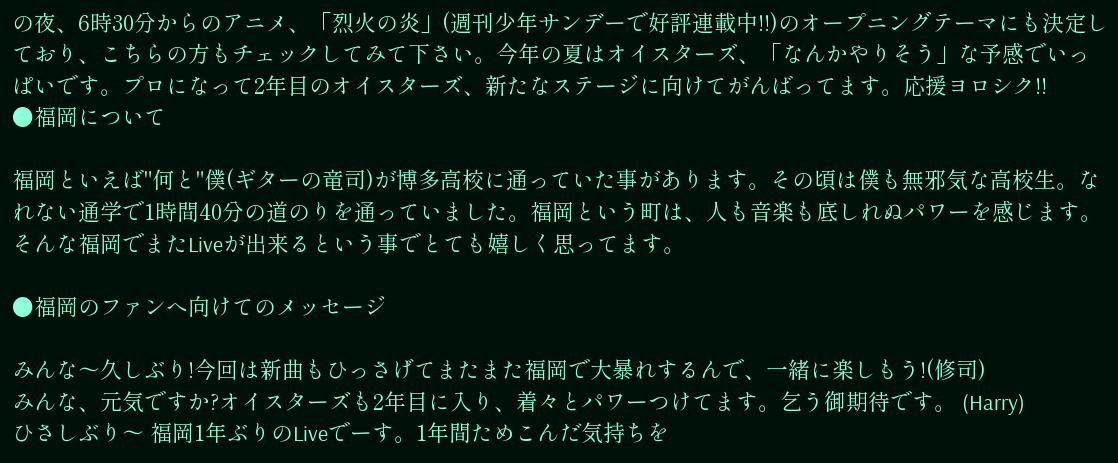の夜、6時30分からのアニメ、「烈火の炎」(週刊少年サンデーで好評連載中!!)のオープニングテーマにも決定しており、こちらの方もチェックしてみて下さい。今年の夏はオイスターズ、「なんかやりそう」な予感でいっぱいです。プロになって2年目のオイスターズ、新たなステージに向けてがんばってます。応援ヨロシク!!
●福岡について

福岡といえば"何と"僕(ギターの竜司)が博多高校に通っていた事があります。その頃は僕も無邪気な高校生。なれない通学で1時間40分の道のりを通っていました。福岡という町は、人も音楽も底しれぬパワーを感じます。そんな福岡でまたLiveが出来るという事でとても嬉しく思ってます。

●福岡のファンへ向けてのメッセージ

みんな〜久しぶり!今回は新曲もひっさげてまたまた福岡で大暴れするんで、一緒に楽しもう!(修司)
みんな、元気ですか?オイスターズも2年目に入り、着々とパワーつけてます。乞う御期待です。 (Harry)
ひさしぶり〜 福岡1年ぶりのLiveでーす。1年間ためこんだ気持ちを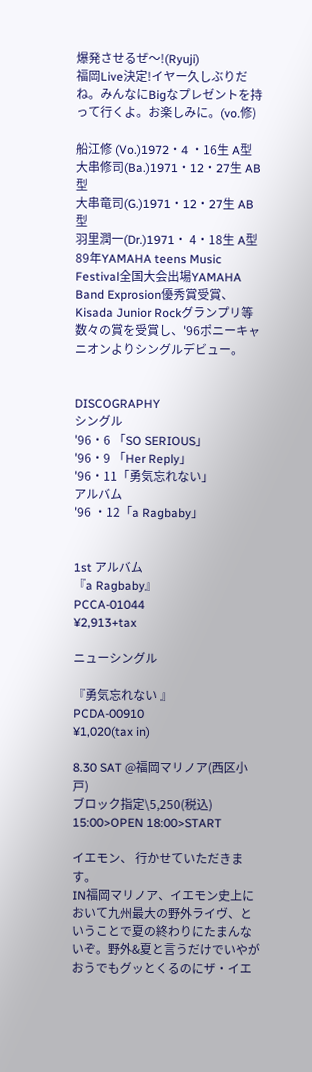爆発させるぜ〜!(Ryuji)
福岡Live決定!イヤー久しぶりだね。みんなにBigなプレゼントを持って行くよ。お楽しみに。(vo.修)

船江修 (Vo.)1972・4 ・16生 A型
大串修司(Ba.)1971・12・27生 AB型
大串竜司(G.)1971・12・27生 AB型
羽里潤一(Dr.)1971・ 4・18生 A型
89年YAMAHA teens Music Festival全国大会出場YAMAHA Band Exprosion優秀賞受賞、Kisada Junior Rockグランプリ等数々の賞を受賞し、'96ポニーキャニオンよりシングルデビュー。


DISCOGRAPHY
シングル
'96・6 「SO SERIOUS」
'96・9 「Her Reply」
'96・11「勇気忘れない」
アルバム
'96 ・12「a Ragbaby」


1st アルバム
『a Ragbaby』
PCCA-01044
¥2,913+tax

ニューシングル

『勇気忘れない 』
PCDA-00910
¥1,020(tax in)

8.30 SAT @福岡マリノア(西区小戸)
ブロック指定\5,250(税込) 15:00>OPEN 18:00>START

イエモン、 行かせていただきます。
IN福岡マリノア、イエモン史上において九州最大の野外ライヴ、ということで夏の終わりにたまんないぞ。野外&夏と言うだけでいやがおうでもグッとくるのにザ・イエ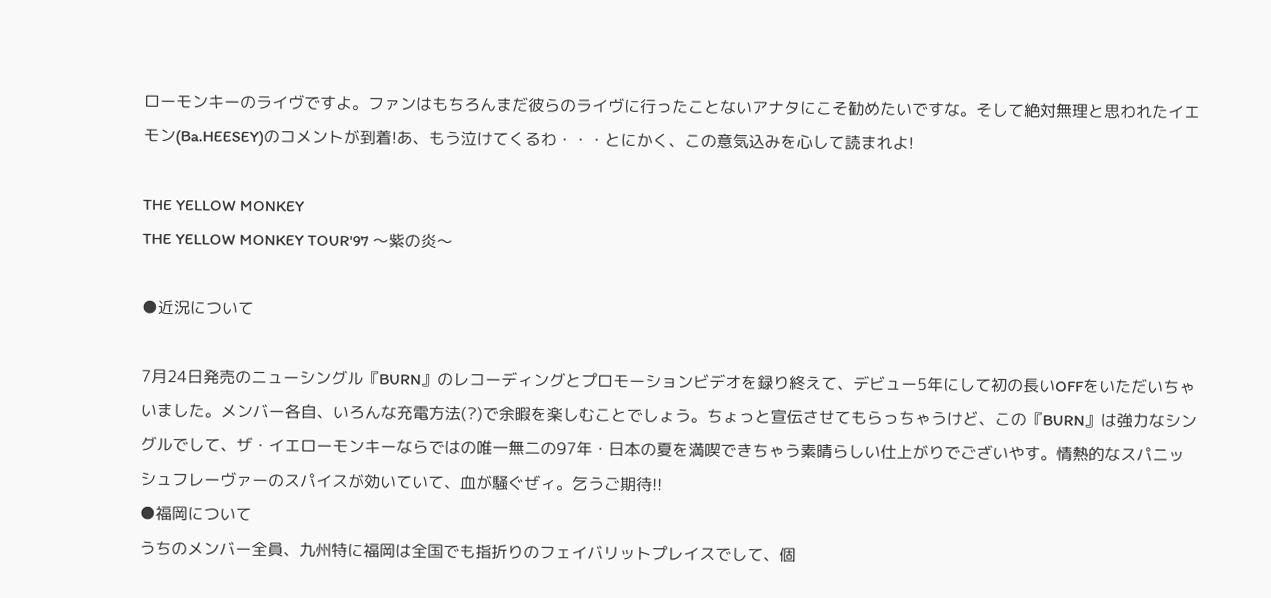ローモンキーのライヴですよ。ファンはもちろんまだ彼らのライヴに行ったことないアナタにこそ勧めたいですな。そして絶対無理と思われたイエモン(Ba.HEESEY)のコメントが到着!あ、もう泣けてくるわ・・・とにかく、この意気込みを心して読まれよ!

THE YELLOW MONKEY
THE YELLOW MONKEY TOUR'97 〜紫の炎〜

●近況について

7月24日発売のニューシングル『BURN』のレコーディングとプロモーションビデオを録り終えて、デビュー5年にして初の長いOFFをいただいちゃいました。メンバー各自、いろんな充電方法(?)で余暇を楽しむことでしょう。ちょっと宣伝させてもらっちゃうけど、この『BURN』は強力なシングルでして、ザ・イエローモンキーならではの唯一無二の97年・日本の夏を満喫できちゃう素晴らしい仕上がりでございやす。情熱的なスパニッシュフレーヴァーのスパイスが効いていて、血が騒ぐぜィ。乞うご期待!!
●福岡について
うちのメンバー全員、九州特に福岡は全国でも指折りのフェイバリットプレイスでして、個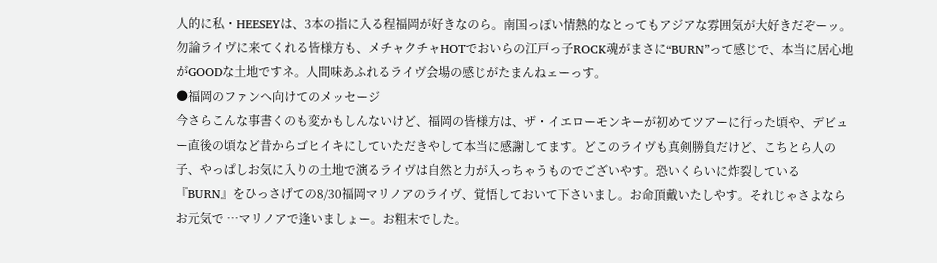人的に私・HEESEYは、3本の指に入る程福岡が好きなのら。南国っぽい情熱的なとってもアジアな雰囲気が大好きだぞーッ。勿論ライヴに来てくれる皆様方も、メチャクチャHOTでおいらの江戸っ子ROCK魂がまさに“BURN”って感じで、本当に居心地がGOODな土地ですネ。人間味あふれるライヴ会場の感じがたまんねェーっす。
●福岡のファンへ向けてのメッセージ
今さらこんな事書くのも変かもしんないけど、福岡の皆様方は、ザ・イエローモンキーが初めてツアーに行った頃や、デビュー直後の頃など昔からゴヒイキにしていただきやして本当に感謝してます。どこのライヴも真剣勝負だけど、こちとら人の子、やっぱしお気に入りの土地で演るライヴは自然と力が入っちゃうものでございやす。恐いくらいに炸裂している『BURN』をひっさげての8/30福岡マリノアのライヴ、覚悟しておいて下さいまし。お命頂戴いたしやす。それじゃさよならお元気で …マリノアで逢いましょー。お粗末でした。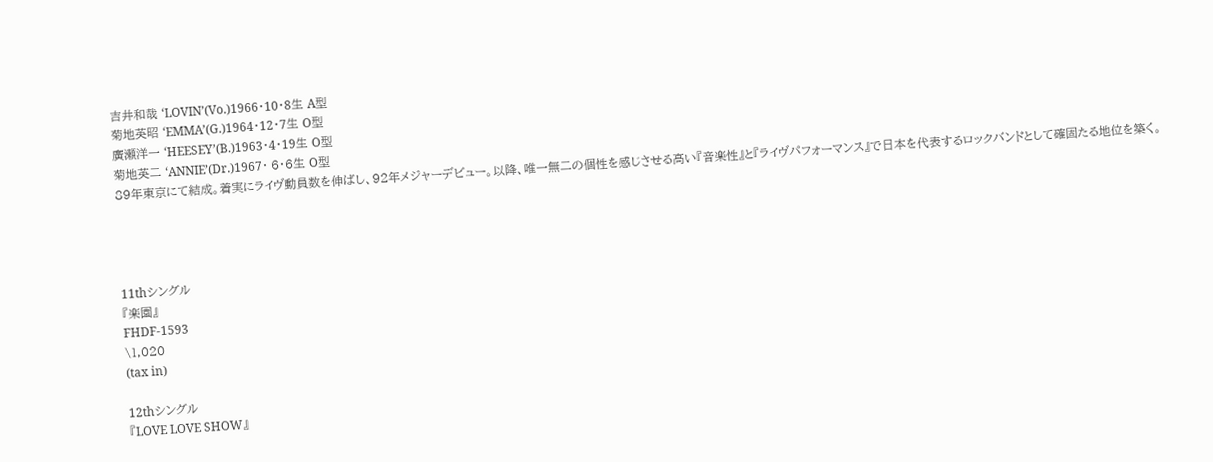吉井和哉 ‘LOVIN’(Vo.)1966・10・8生 A型
菊地英昭 ‘EMMA’(G.)1964・12・7生 O型
廣瀬洋一 ‘HEESEY’(B.)1963・4・19生 O型
菊地英二 ‘ANNIE’(Dr.)1967・ 6・6生 O型
89年東京にて結成。着実にライヴ動員数を伸ばし、92年メジャーデビュー。以降、唯一無二の個性を感じさせる高い『音楽性』と『ライヴパフォーマンス』で日本を代表するロックバンドとして確固たる地位を築く。




11thシングル
『楽園』
FHDF-1593
\1,020
(tax in)

12thシングル
『LOVE LOVE SHOW』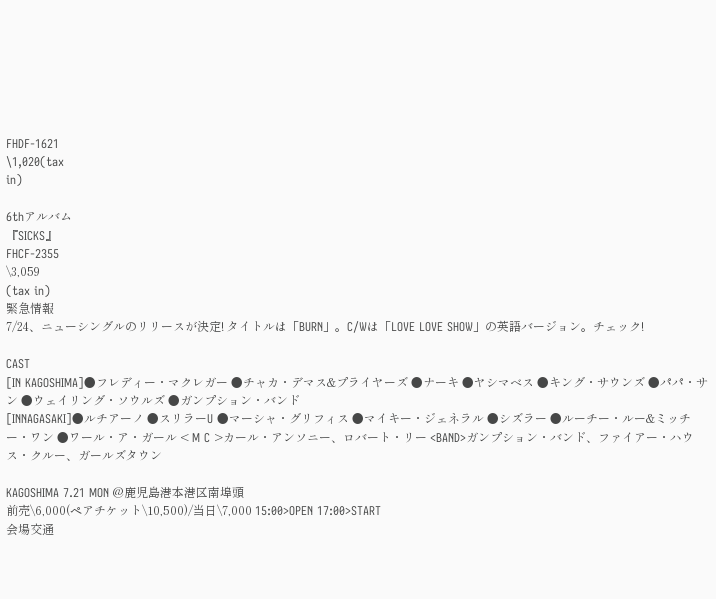FHDF-1621
\1,020(tax
in)

6thアルバム
『SICKS』
FHCF-2355
\3,059
(tax in)
緊急情報
7/24、ニューシングルのリリースが決定! タイトルは「BURN」。C/Wは「LOVE LOVE SHOW」の英語バージョン。チェック!

CAST
[IN KAGOSHIMA]●フレディー・マクレガー ●チャカ・デマス&プライヤーズ ●ナーキ ●ヤシマベス ●キング・サウンズ ●パパ・サン ●ウェイリング・ソウルズ ●ガンプション・バンド
[INNAGASAKI]●ルチアーノ ●スリラーU ●マーシャ・グリフィス ●マイキー・ジェネラル ●シズラー ●ルーチー・ルー&ミッチー・ワン ●ワール・ア・ガール < M C >カール・アンソニー、ロバート・リー <BAND>ガンプション・バンド、ファイアー・ハウス・クルー、ガールズタウン

KAGOSHIMA 7.21 MON @鹿児島港本港区南埠頭
前売\6,000(ペアチケット\10,500)/当日\7,000 15:00>OPEN 17:00>START
会場交通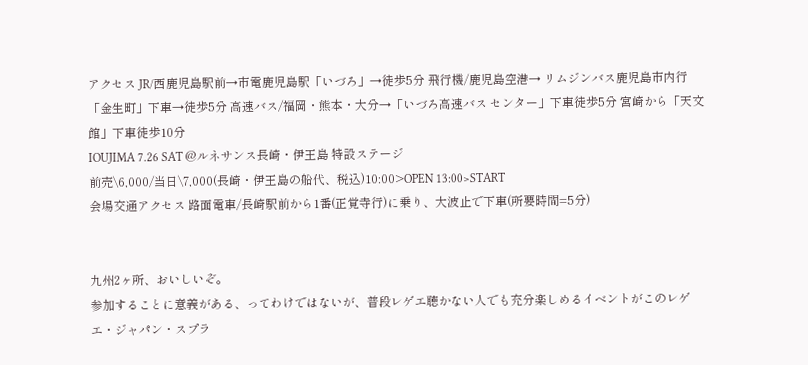アクセス JR/西鹿児島駅前→市電鹿児島駅「いづろ」→徒歩5分 飛行機/鹿児島空港→ リムジンバス鹿児島市内行「金生町」下車→徒歩5分 高速バス/福岡・熊本・大分→「いづろ高速バス センター」下車徒歩5分 宮崎から「天文館」下車徒歩10分
IOUJIMA 7.26 SAT @ルネサンス長崎・伊王島 特設ステージ
前売\6,000/当日\7,000(長崎・伊王島の船代、税込)10:00>OPEN 13:00>START
会場交通アクセス 路面電車/長崎駅前から1番(正覚寺行)に乗り、大波止で下車(所要時間=5分)


九州2ヶ所、おいしいぞ。
参加することに意義がある、ってわけではないが、普段レゲエ聴かない人でも充分楽しめるイベントがこのレゲエ・ジャパン・スプラ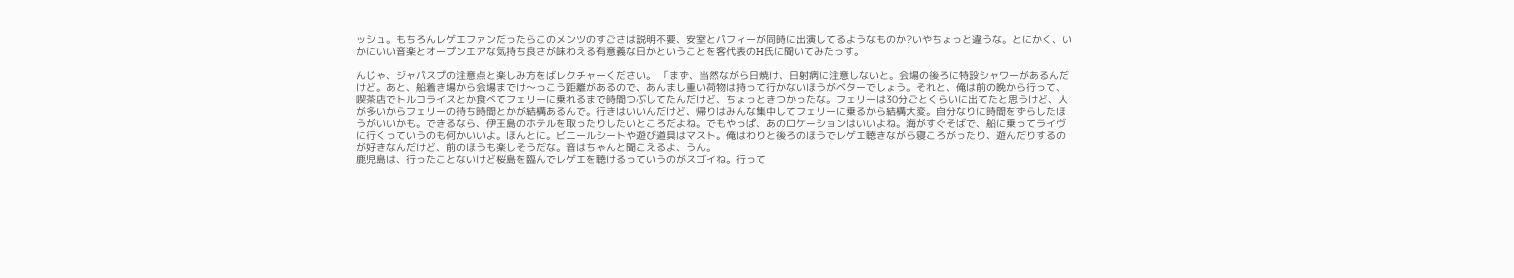ッシュ。もちろんレゲエファンだったらこのメンツのすごさは説明不要、安室とパフィーが同時に出演してるようなものか?いやちょっと違うな。とにかく、いかにいい音楽とオープンエアな気持ち良さが味わえる有意義な日かということを客代表のH氏に聞いてみたっす。

んじゃ、ジャパスプの注意点と楽しみ方をばレクチャーください。 「まず、当然ながら日焼け、日射病に注意しないと。会場の後ろに特設シャワーがあるんだけど。あと、船着き場から会場までけ〜っこう距離があるので、あんまし重い荷物は持って行かないほうがベターでしょう。それと、俺は前の晩から行って、喫茶店でトルコライスとか食べてフェリーに乗れるまで時間つぶしてたんだけど、ちょっときつかったな。フェリーは30分ごとくらいに出てたと思うけど、人が多いからフェリーの待ち時間とかが結構あるんで。行きはいいんだけど、帰りはみんな集中してフェリーに乗るから結構大変。自分なりに時間をずらしたほうがいいかも。できるなら、伊王島のホテルを取ったりしたいところだよね。でもやっぱ、あのロケーションはいいよね。海がすぐそばで、船に乗ってライヴに行くっていうのも何かいいよ。ほんとに。ビニールシートや遊び道具はマスト。俺はわりと後ろのほうでレゲエ聴きながら寝ころがったり、遊んだりするのが好きなんだけど、前のほうも楽しそうだな。音はちゃんと聞こえるよ、うん。
鹿児島は、行ったことないけど桜島を臨んでレゲエを聴けるっていうのがスゴイね。行って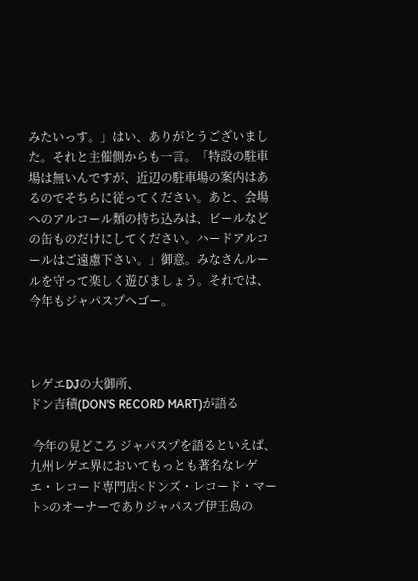みたいっす。」はい、ありがとうございました。それと主催側からも一言。「特設の駐車場は無いんですが、近辺の駐車場の案内はあるのでそちらに従ってください。あと、会場へのアルコール類の持ち込みは、ビールなどの缶ものだけにしてください。ハードアルコールはご遠慮下さい。」御意。みなさんルールを守って楽しく遊びましょう。それでは、今年もジャパスプへゴー。



レゲエDJの大御所、
ドン吉積(DON'S RECORD MART)が語る

 今年の見どころ ジャパスプを語るといえば、九州レゲエ界においてもっとも著名なレゲエ・レコード専門店<ドンズ・レコード・マート>のオーナーでありジャパスプ伊王島の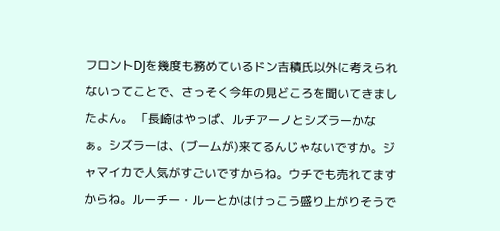フロントDJを幾度も務めているドン吉積氏以外に考えられないってことで、さっそく今年の見どころを聞いてきましたよん。 「長崎はやっぱ、ルチアーノとシズラーかなぁ。シズラーは、(ブームが)来てるんじゃないですか。ジャマイカで人気がすごいですからね。ウチでも売れてますからね。ルーチー・ルーとかはけっこう盛り上がりそうで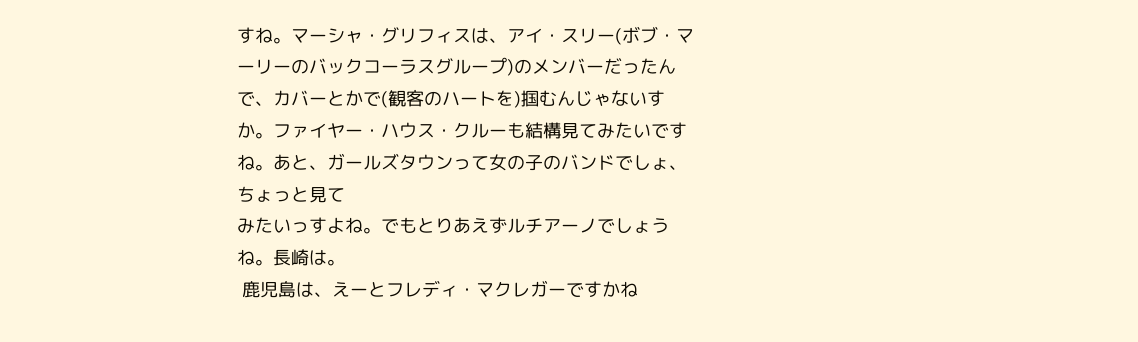すね。マーシャ・グリフィスは、アイ・スリー(ボブ・マーリーのバックコーラスグループ)のメンバーだったんで、カバーとかで(観客のハートを)掴むんじゃないすか。ファイヤー・ハウス・クルーも結構見てみたいですね。あと、ガールズタウンって女の子のバンドでしょ、ちょっと見て
みたいっすよね。でもとりあえずルチアーノでしょうね。長崎は。
 鹿児島は、えーとフレディ・マクレガーですかね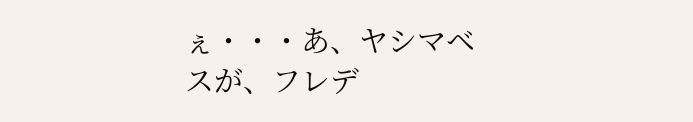ぇ・・・あ、ヤシマベスが、フレデ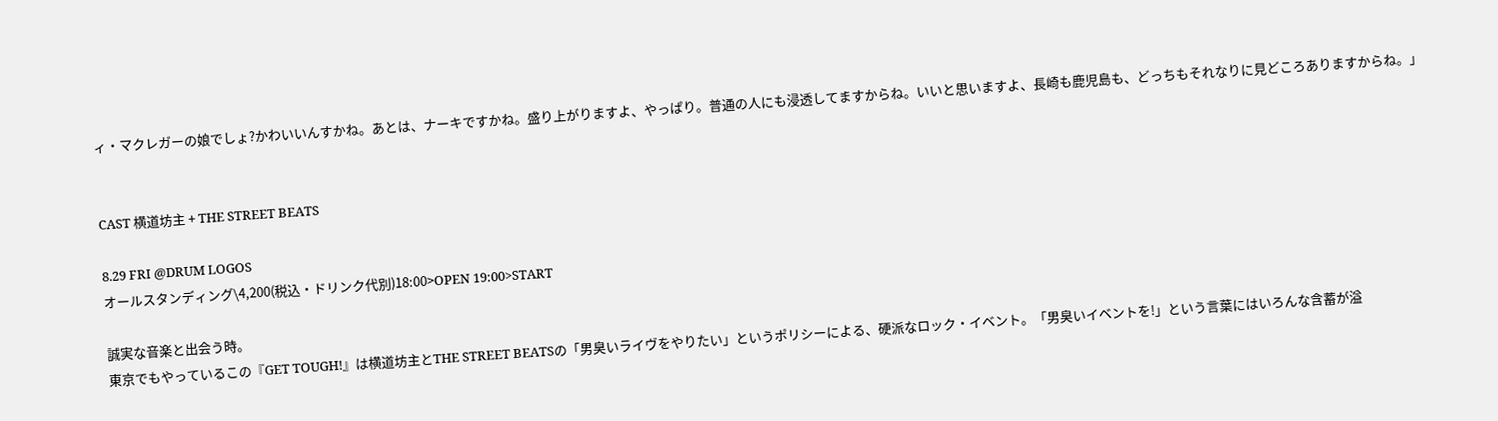ィ・マクレガーの娘でしょ?かわいいんすかね。あとは、ナーキですかね。盛り上がりますよ、やっぱり。普通の人にも浸透してますからね。いいと思いますよ、長崎も鹿児島も、どっちもそれなりに見どころありますからね。」


CAST 横道坊主 + THE STREET BEATS

8.29 FRI @DRUM LOGOS
オールスタンディング\4,200(税込・ドリンク代別)18:00>OPEN 19:00>START

誠実な音楽と出会う時。
東京でもやっているこの『GET TOUGH!』は横道坊主とTHE STREET BEATSの「男臭いライヴをやりたい」というポリシーによる、硬派なロック・イベント。「男臭いイベントを!」という言葉にはいろんな含蓄が溢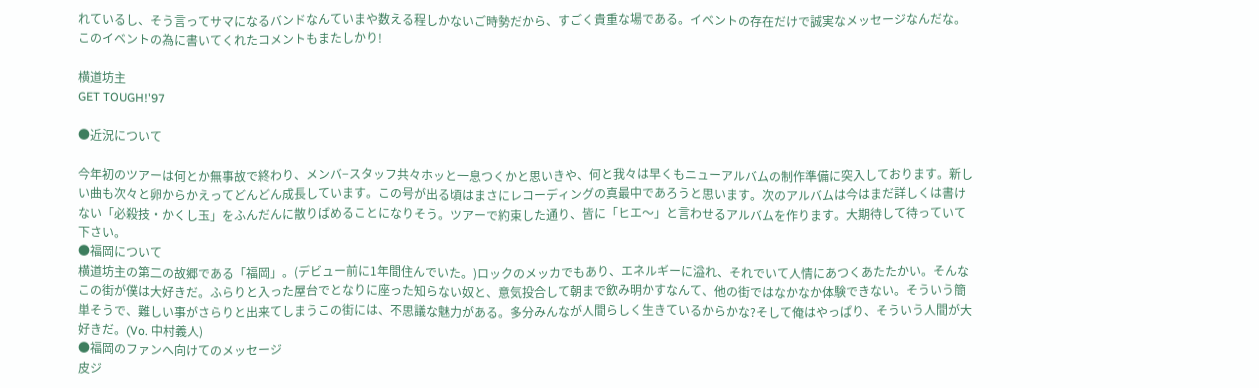れているし、そう言ってサマになるバンドなんていまや数える程しかないご時勢だから、すごく貴重な場である。イベントの存在だけで誠実なメッセージなんだな。このイベントの為に書いてくれたコメントもまたしかり!

横道坊主
GET TOUGH!'97

●近況について

今年初のツアーは何とか無事故で終わり、メンバ−スタッフ共々ホッと一息つくかと思いきや、何と我々は早くもニューアルバムの制作準備に突入しております。新しい曲も次々と卵からかえってどんどん成長しています。この号が出る頃はまさにレコーディングの真最中であろうと思います。次のアルバムは今はまだ詳しくは書けない「必殺技・かくし玉」をふんだんに散りばめることになりそう。ツアーで約束した通り、皆に「ヒエ〜」と言わせるアルバムを作ります。大期待して待っていて下さい。
●福岡について
横道坊主の第二の故郷である「福岡」。(デビュー前に1年間住んでいた。)ロックのメッカでもあり、エネルギーに溢れ、それでいて人情にあつくあたたかい。そんなこの街が僕は大好きだ。ふらりと入った屋台でとなりに座った知らない奴と、意気投合して朝まで飲み明かすなんて、他の街ではなかなか体験できない。そういう簡単そうで、難しい事がさらりと出来てしまうこの街には、不思議な魅力がある。多分みんなが人間らしく生きているからかな?そして俺はやっぱり、そういう人間が大好きだ。(Vo. 中村義人)
●福岡のファンへ向けてのメッセージ
皮ジ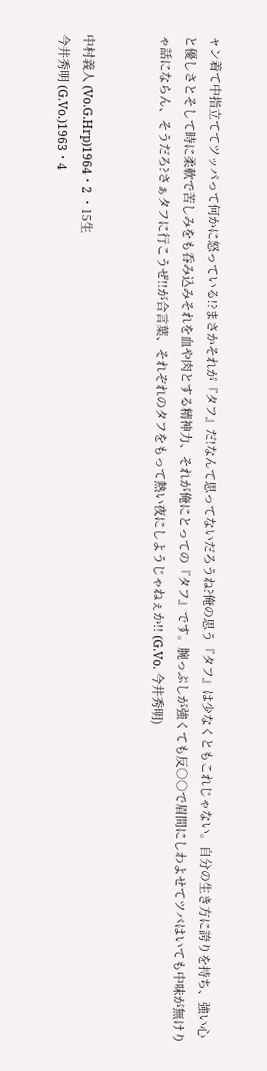ャン着て中指立ててツッパって何かに怒っている!?まさかそれが『タフ』だ!なんて思ってないだろうね?俺の思う『タフ』は少なくともこれじゃない。自分の生き方に誇りを持ち、強い心と優しさとそして時に柔軟で苦しみをも呑み込みそれを血や肉とする精神力、それが俺にとっての『タフ』です。腕っぷしが強くても反○○で眉間にしわよせてツバはいても中味が無けりゃ話にならん、そうだろ?さぁタフに行こうぜ!!が合言葉、それぞれのタフをもって熱い夜にしようじゃねぇか!! (G.Vo. 今井秀明)


中村義人 (Vo.G.Hrp)1964・2 ・15生
今井秀明 (G.Vo.)1963・4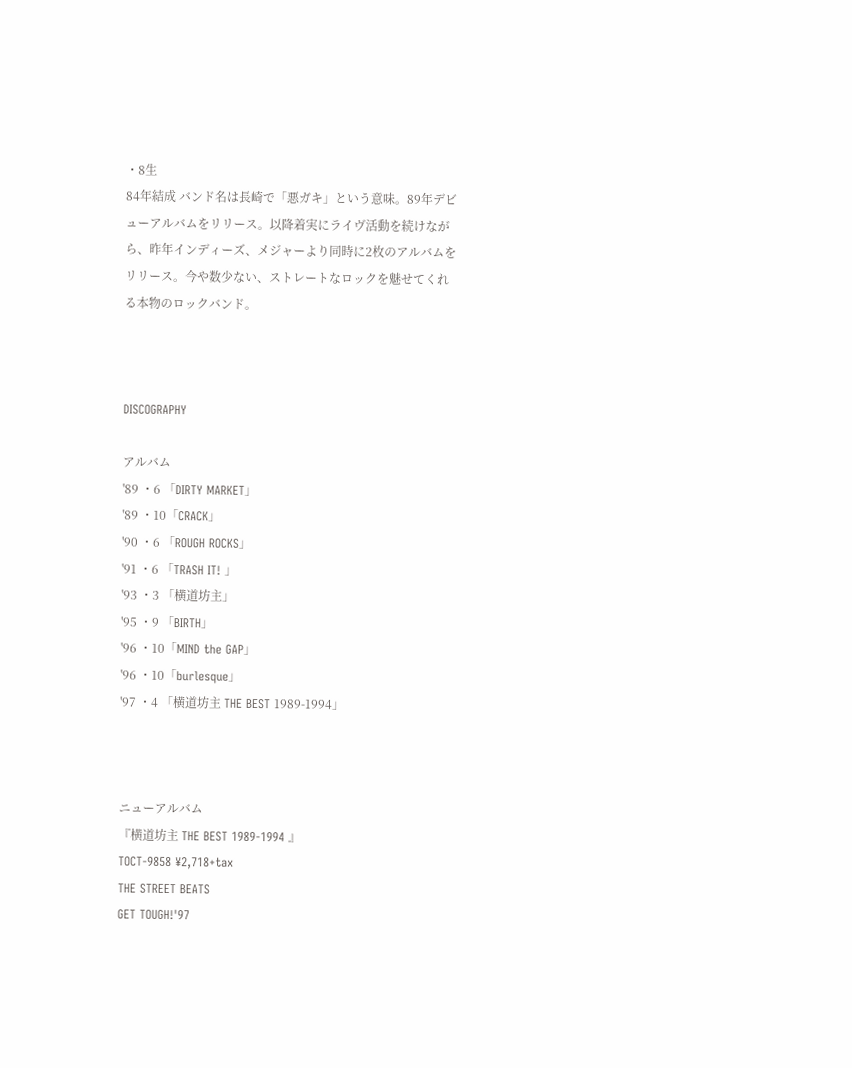・8生
84年結成 バンド名は長崎で「悪ガキ」という意味。89年デビューアルバムをリリース。以降着実にライヴ活動を続けながら、昨年インディーズ、メジャーより同時に2枚のアルバムをリリース。今や数少ない、ストレートなロックを魅せてくれる本物のロックバンド。



DISCOGRAPHY

アルバム
'89 ・6 「DIRTY MARKET」
'89 ・10「CRACK」
'90 ・6 「ROUGH ROCKS」
'91 ・6 「TRASH IT! 」
'93 ・3 「横道坊主」
'95 ・9 「BIRTH」
'96 ・10「MIND the GAP」
'96 ・10「burlesque」
'97 ・4 「横道坊主 THE BEST 1989-1994」



ニューアルバム
『横道坊主 THE BEST 1989-1994 』
TOCT-9858 ¥2,718+tax
THE STREET BEATS
GET TOUGH!'97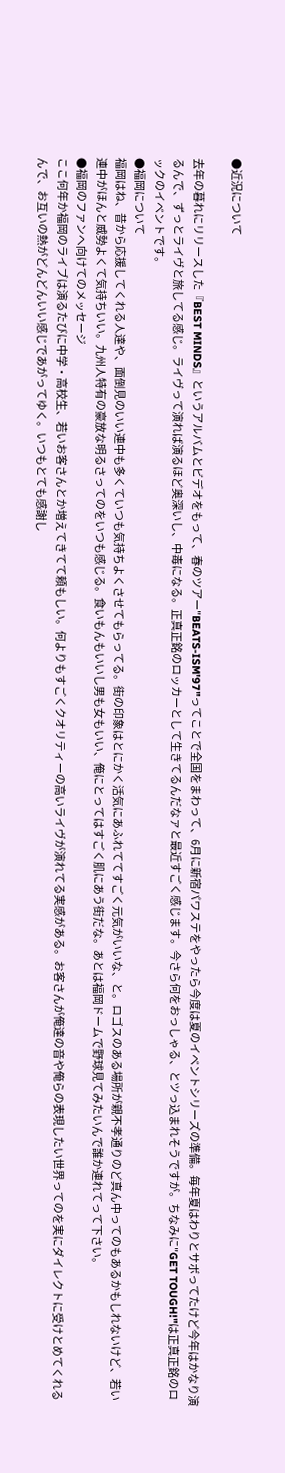●近況について

去年の暮れにリリースした『BEST MINDS』というアルバムとビデオをもって、春のツアー"BEATS-ISM'97"ってことで全国をまわって、6月に新宿パワステをやったら今度は夏のイベントシリーズの準備。毎年夏はわりとサボってたけど今年はかなり演るんで、ずっとライヴと旅してる感じ。ライヴって演れば演るほど奥深いし、中毒になる。正真正銘のロッカーとして生きてるんだなァと最近すごく感じます。今さら何をおっしゃる、とツっ込まれそうですが。ちなみに"GET TOUGH!"は正真正銘のロックのイベントです。
●福岡について
福岡はね、昔から応援してくれる人達や、面倒見のいい連中も多くていつも気持ちよくさせてもらってる。街の印象はとにかく活気にあふれててすごく元気がいいな、と。ロゴスのある場所が親不孝通りのど真ん中ってのもあるかもしれないけど、若い連中がほんと威勢よくて気持ちいい。九州人特有の豪放な明るさってのをいつも感じる。食いもんもいいし男も女もいい、俺にとってはすごく肌にあう街だな。あとは福岡ドームで野球見てみたいんで誰か連れてって下さい。
●福岡のファンへ向けてのメッセージ
ここ何年か福岡のライブは演るたびに中学・高校生、若いお客さんとか増えてきてて頼もしい。何よりもすごくクオリティーの高いライヴが演れてる実感がある。お客さんが俺達の音や俺らの表現したい世界ってのを実にダイレクトに受けとめてくれるんで、お互いの熱がどんどんいい感じであがってゆく。いつもとても感謝し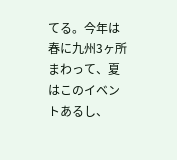てる。今年は春に九州3ヶ所まわって、夏はこのイベントあるし、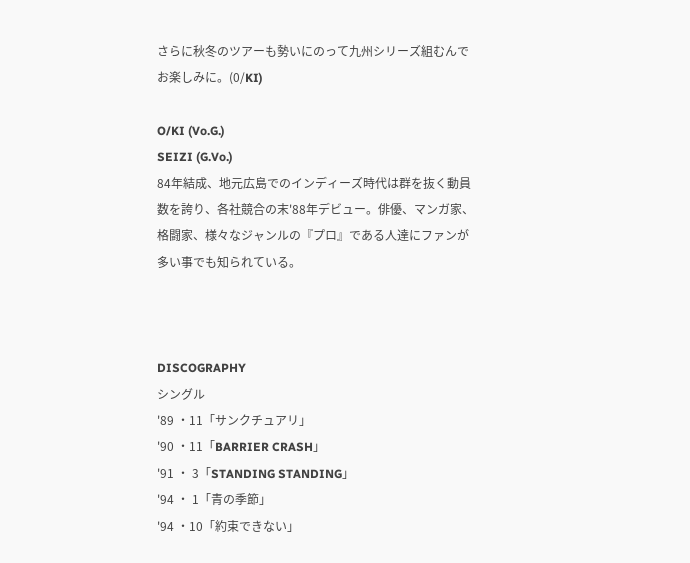さらに秋冬のツアーも勢いにのって九州シリーズ組むんでお楽しみに。(0/KI)

O/KI (Vo.G.)
SEIZI (G.Vo.)
84年結成、地元広島でのインディーズ時代は群を抜く動員数を誇り、各社競合の末'88年デビュー。俳優、マンガ家、格闘家、様々なジャンルの『プロ』である人達にファンが多い事でも知られている。



DISCOGRAPHY
シングル
'89 ・11「サンクチュアリ」
'90 ・11「BARRIER CRASH」
'91 ・ 3「STANDING STANDING」
'94 ・ 1「青の季節」
'94 ・10「約束できない」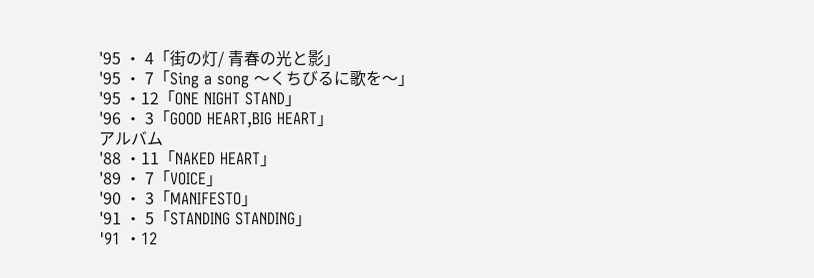'95 ・ 4「街の灯/ 青春の光と影」
'95 ・ 7「Sing a song 〜くちびるに歌を〜」
'95 ・12「ONE NIGHT STAND」
'96 ・ 3「GOOD HEART,BIG HEART」
アルバム
'88 ・11「NAKED HEART」
'89 ・ 7「VOICE」
'90 ・ 3「MANIFESTO」
'91 ・ 5「STANDING STANDING」
'91 ・12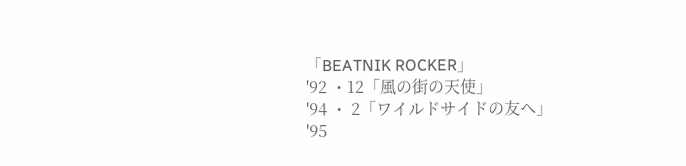「BEATNIK ROCKER」
'92 ・12「風の街の天使」
'94 ・ 2「ワイルドサイドの友へ」
'95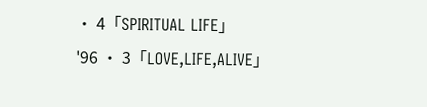・ 4「SPIRITUAL LIFE」
'96 ・ 3「LOVE,LIFE,ALIVE」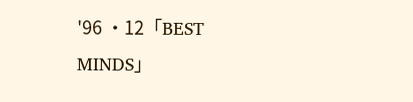'96 ・12「BEST MINDS」